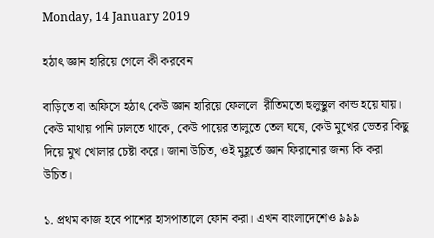Monday, 14 January 2019

হঠাৎ জ্ঞান হারিয়ে গেলে কী করবেন

বাড়িতে বা অফিসে হঠাৎ কেউ জ্ঞান হারিয়ে ফেললে  রীতিমতো হুলুস্থুল কান্ড হয়ে যায়। কেউ মাথায় পানি ঢালতে থাকে, কেউ পায়ের তালুতে তেল ঘষে, কেউ মুখের ভেতর কিছু দিয়ে মুখ খোলার চেষ্টা করে। জানা উচিত, ওই মুহূর্তে জ্ঞান ফিরানোর জন্য কি করা উচিত।

১. প্রথম কাজ হবে পাশের হাসপাতালে ফোন করা। এখন বাংলাদেশেও ৯৯৯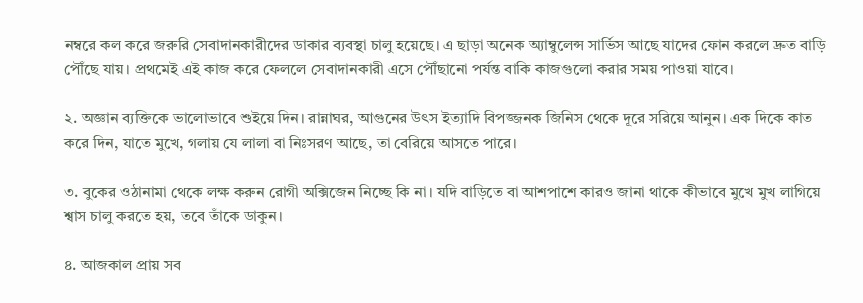নম্বরে কল করে জরুরি সেবাদানকারীদের ডাকার ব্যবস্থা চালু হয়েছে। এ ছাড়া অনেক অ্যাম্বুলেন্স সার্ভিস আছে যাদের ফোন করলে দ্রুত বাড়ি পৌঁছে যায়। প্রথমেই এই কাজ করে ফেললে সেবাদানকারী এসে পৌঁছানো পর্যন্ত বাকি কাজগুলো করার সময় পাওয়া যাবে।

২. অজ্ঞান ব্যক্তিকে ভালোভাবে শুইয়ে দিন। রান্নাঘর, আগুনের উৎস ইত্যাদি বিপজ্জনক জিনিস থেকে দূরে সরিয়ে আনুন। এক দিকে কাত করে দিন, যাতে মুখে, গলায় যে লালা বা নিঃসরণ আছে, তা বেরিয়ে আসতে পারে।

৩. বুকের ওঠানামা থেকে লক্ষ করুন রোগী অক্সিজেন নিচ্ছে কি না। যদি বাড়িতে বা আশপাশে কারও জানা থাকে কীভাবে মুখে মুখ লাগিয়ে শ্বাস চালু করতে হয়, তবে তাঁকে ডাকুন।

৪. আজকাল প্রায় সব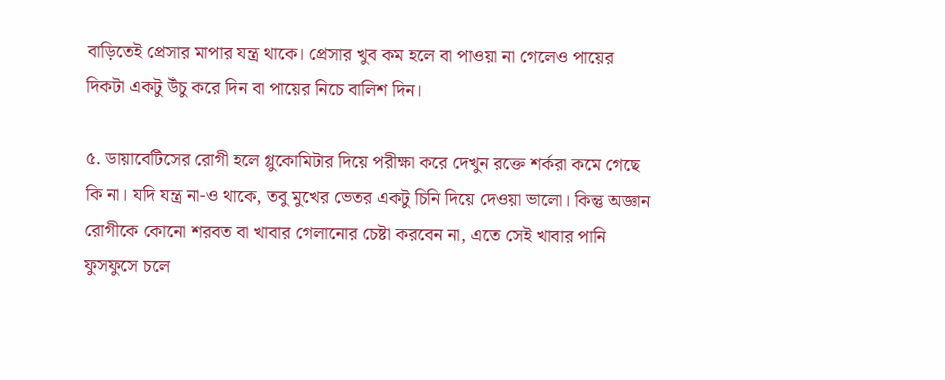বাড়িতেই প্রেসার মাপার যন্ত্র থাকে। প্রেসার খুব কম হলে বা পাওয়া না গেলেও পায়ের দিকটা একটু উঁচু করে দিন বা পায়ের নিচে বালিশ দিন।

৫. ডায়াবেটিসের রোগী হলে গ্লুকোমিটার দিয়ে পরীক্ষা করে দেখুন রক্তে শর্করা কমে গেছে কি না। যদি যন্ত্র না-ও থাকে, তবু মুখের ভেতর একটু চিনি দিয়ে দেওয়া ভালো। কিন্তু অজ্ঞান রোগীকে কোনো শরবত বা খাবার গেলানোর চেষ্টা করবেন না, এতে সেই খাবার পানি ফুসফুসে চলে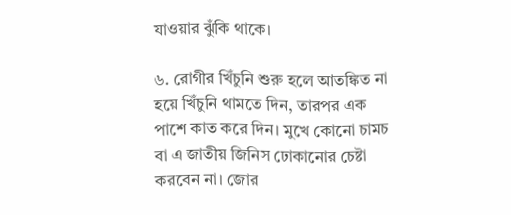যাওয়ার ঝুঁকি থাকে।

৬. রোগীর খিঁচুনি শুরু হলে আতঙ্কিত না হয়ে খিঁচুনি থামতে দিন, তারপর এক পাশে কাত করে দিন। মুখে কোনো চামচ বা এ জাতীয় জিনিস ঢোকানোর চেষ্টা করবেন না। জোর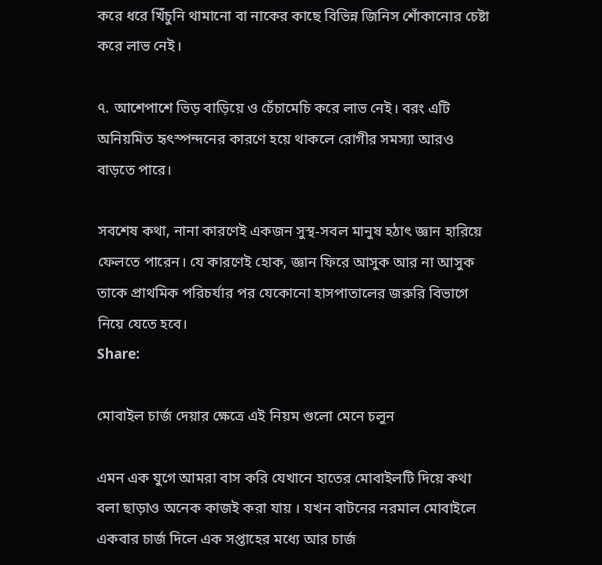করে ধরে খিঁচুনি থামানো বা নাকের কাছে বিভিন্ন জিনিস শোঁকানোর চেষ্টা করে লাভ নেই।

৭. আশেপাশে ভিড় বাড়িয়ে ও চেঁচামেচি করে লাভ নেই। বরং এটি অনিয়মিত হৃৎস্পন্দনের কারণে হয়ে থাকলে রোগীর সমস্যা আরও বাড়তে পারে।

সবশেষ কথা, নানা কারণেই একজন সুস্থ-সবল মানুষ হঠাৎ জ্ঞান হারিয়ে ফেলতে পারেন। যে কারণেই হোক, জ্ঞান ফিরে আসুক আর না আসুক তাকে প্রাথমিক পরিচর্যার পর যেকোনো হাসপাতালের জরুরি বিভাগে নিয়ে যেতে হবে।
Share:

মোবাইল চার্জ দেয়ার ক্ষেত্রে এই নিয়ম গুলো মেনে চলুন

এমন এক যুগে আমরা বাস করি যেখানে হাতের মোবাইলটি দিয়ে কথা বলা ছাড়াও অনেক কাজই করা যায় । যখন বাটনের নরমাল মোবাইলে একবার চার্জ দিলে এক সপ্তাহের মধ্যে আর চার্জ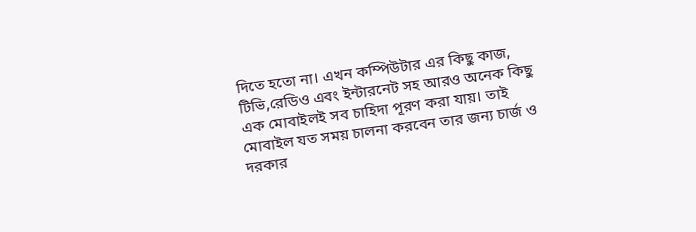দিতে হতো না। এখন কম্পিউটার এর কিছু কাজ, টিভি,রেডিও এবং ইন্টারনেট সহ আরও অনেক কিছু এক মোবাইলই সব চাহিদা পূরণ করা যায়। তাই মোবাইল যত সময় চালনা করবেন তার জন্য চার্জ ও দরকার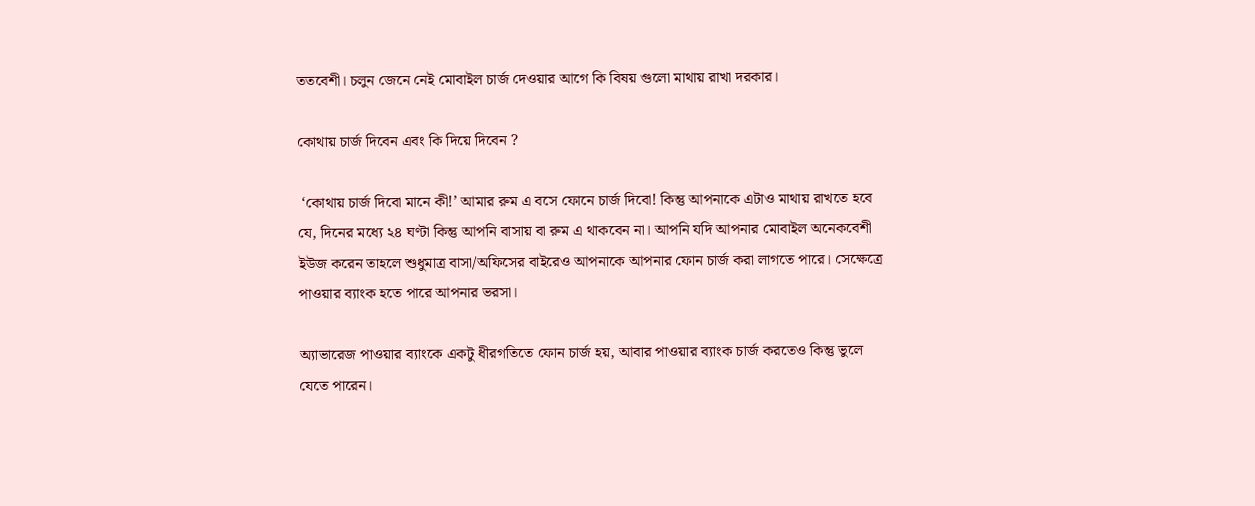ততবেশী। চলুন জেনে নেই মোবাইল চার্জ দেওয়ার আগে কি বিষয় গুলো মাথায় রাখা দরকার।

কোথায় চার্জ দিবেন এবং কি দিয়ে দিবেন ?

 ‘কোথায় চার্জ দিবো মানে কী!’ আমার রুম এ বসে ফোনে চার্জ দিবো! কিন্তু আপনাকে এটাও মাথায় রাখতে হবে যে, দিনের মধ্যে ২৪ ঘণ্টা কিন্তু আপনি বাসায় বা রুম এ থাকবেন না। আপনি যদি আপনার মোবাইল অনেকবেশী ইউজ করেন তাহলে শুধুমাত্র বাসা/অফিসের বাইরেও আপনাকে আপনার ফোন চার্জ করা লাগতে পারে। সেক্ষেত্রে পাওয়ার ব্যাংক হতে পারে আপনার ভরসা।

অ্যাভারেজ পাওয়ার ব্যাংকে একটু ধীরগতিতে ফোন চার্জ হয়, আবার পাওয়ার ব্যাংক চার্জ করতেও কিন্তু ভুলে যেতে পারেন।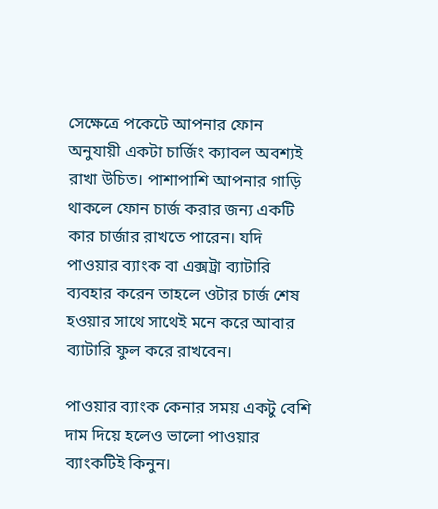সেক্ষেত্রে পকেটে আপনার ফোন অনুযায়ী একটা চার্জিং ক্যাবল অবশ্যই  রাখা উচিত। পাশাপাশি আপনার গাড়ি থাকলে ফোন চার্জ করার জন্য একটি কার চার্জার রাখতে পারেন। যদি পাওয়ার ব্যাংক বা এক্সট্রা ব্যাটারি ব্যবহার করেন তাহলে ওটার চার্জ শেষ হওয়ার সাথে সাথেই মনে করে আবার ব্যাটারি ফুল করে রাখবেন।

পাওয়ার ব্যাংক কেনার সময় একটু বেশি দাম দিয়ে হলেও ভালো পাওয়ার ব্যাংকটিই কিনুন।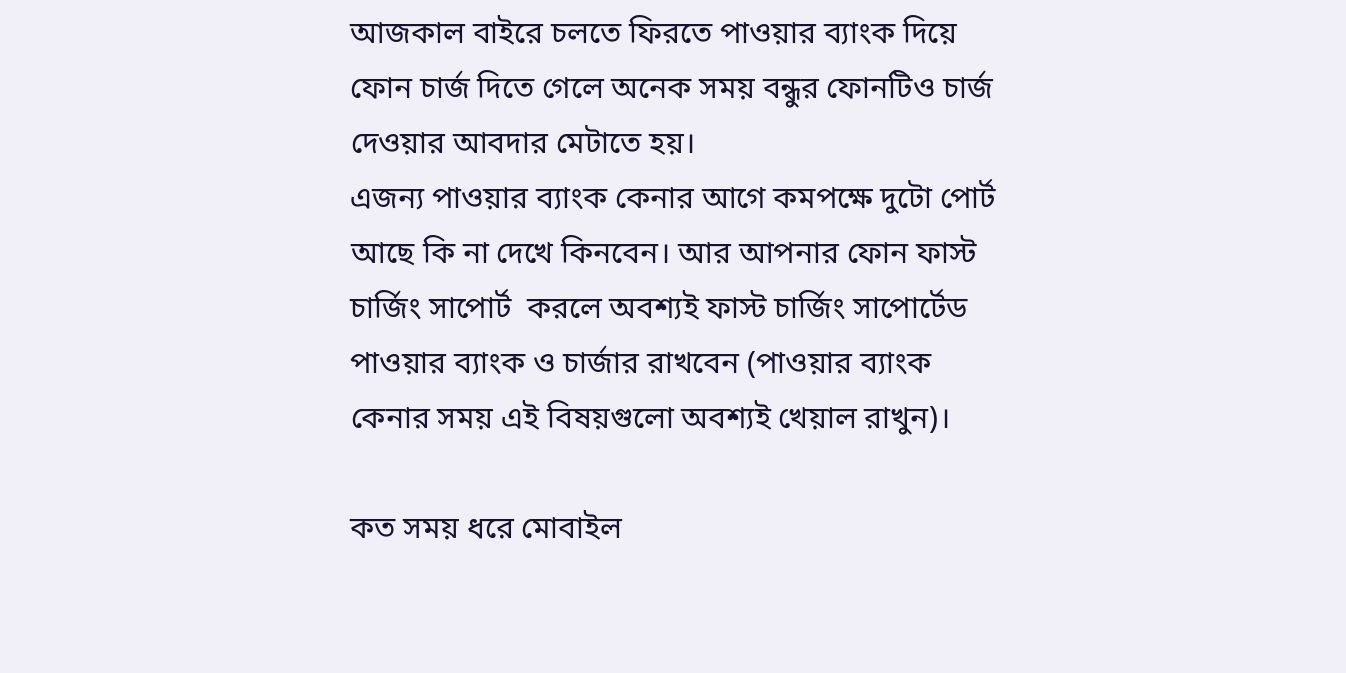আজকাল বাইরে চলতে ফিরতে পাওয়ার ব্যাংক দিয়ে ফোন চার্জ দিতে গেলে অনেক সময় বন্ধুর ফোনটিও চার্জ দেওয়ার আবদার মেটাতে হয়।
এজন্য পাওয়ার ব্যাংক কেনার আগে কমপক্ষে দুটো পোর্ট আছে কি না দেখে কিনবেন। আর আপনার ফোন ফাস্ট চার্জিং সাপোর্ট  করলে অবশ্যই ফাস্ট চার্জিং সাপোর্টেড পাওয়ার ব্যাংক ও চার্জার রাখবেন (পাওয়ার ব্যাংক কেনার সময় এই বিষয়গুলো অবশ্যই খেয়াল রাখুন)।

কত সময় ধরে মোবাইল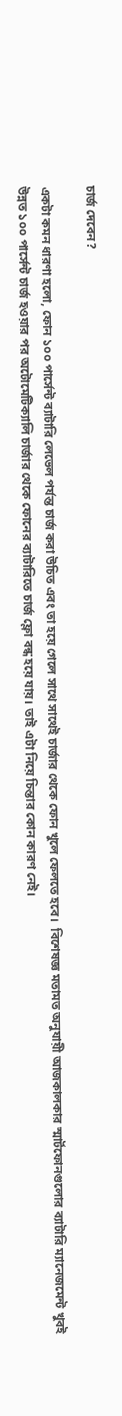চার্জ দেবেন?

একটা কমন ধারণা হলো, ফোন ১০০ পার্সেন্ট ব্যাটারি লেভেল পর্যন্ত চার্জ করা উচিত এবং তা হয়ে গেলে সাথে সাথেই চার্জার থেকে ফোন খুলে ফেলতে হবে।  বিশেষজ্ঞ মতামত অনুযায়ী আজকালকার স্মার্টফোনগুলোর ব্যাটারি ম্যানেজমেন্ট খুবই উন্নত ১০০ পার্সেন্ট চার্জ হওয়ার পর অটোমেটিক্যালি চার্জার থেকে ফোনের ব্যাটারিতে চার্জ ফ্লো বন্ধ হয়ে যায়। তাই এটা নিয়ে চিন্তার কোন কারণ নেই।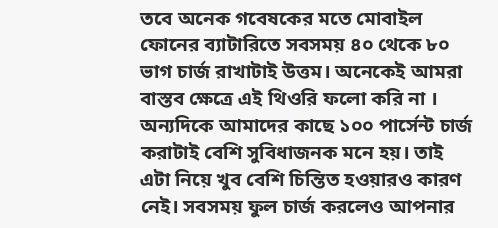তবে অনেক গবেষকের মতে মোবাইল ফোনের ব্যাটারিতে সবসময় ৪০ থেকে ৮০ ভাগ চার্জ রাখাটাই উত্তম। অনেকেই আমরা বাস্তব ক্ষেত্রে এই থিওরি ফলো করি না । অন্যদিকে আমাদের কাছে ১০০ পার্সেন্ট চার্জ করাটাই বেশি সুবিধাজনক মনে হয়। তাই এটা নিয়ে খুব বেশি চিন্তিত হওয়ারও কারণ নেই। সবসময় ফুল চার্জ করলেও আপনার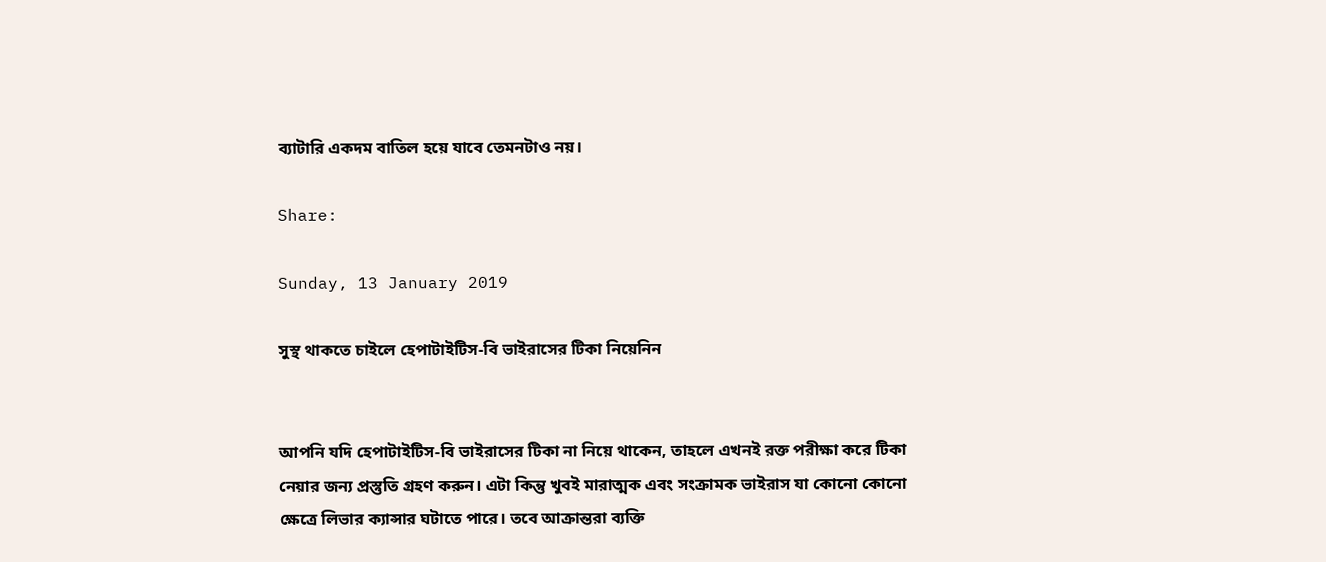ব্যাটারি একদম বাতিল হয়ে যাবে তেমনটাও নয়।

Share:

Sunday, 13 January 2019

সুস্থ থাকতে চাইলে হেপাটাইটিস-বি ভাইরাসের টিকা নিয়েনিন


আপনি যদি হেপাটাইটিস-বি ভাইরাসের টিকা না নিয়ে থাকেন, তাহলে এখনই রক্ত পরীক্ষা করে টিকা নেয়ার জন্য প্রস্তুতি গ্রহণ করুন। এটা কিন্তু খুবই মারাত্মক এবং সংক্রামক ভাইরাস যা কোনো কোনো ক্ষেত্রে লিভার ক্যান্সার ঘটাতে পারে। তবে আক্রান্তরা ব্যক্তি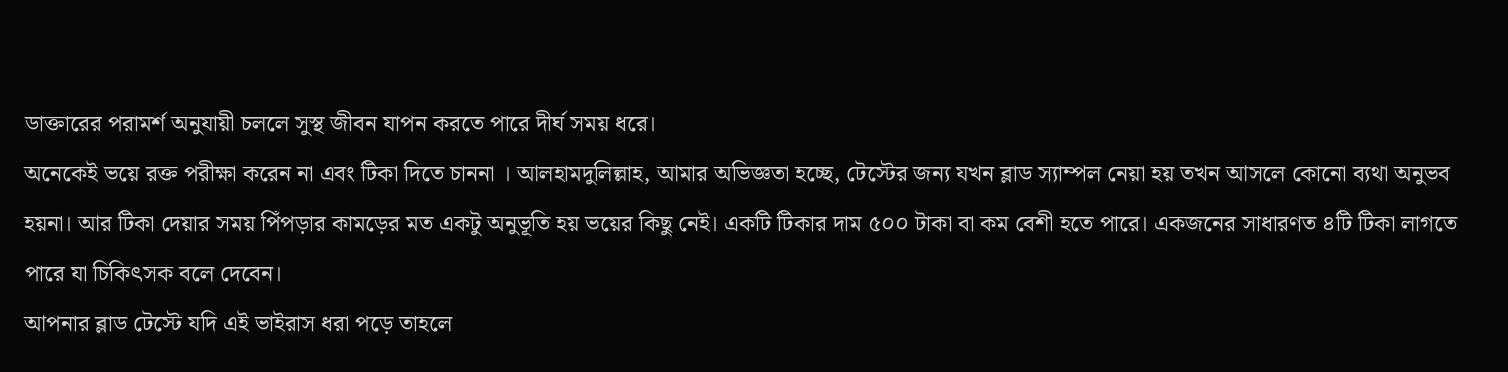ডাক্তারের পরামর্শ অনুযায়ী চললে সুস্থ জীবন যাপন করতে পারে দীর্ঘ সময় ধরে।
অনেকেই ভয়ে রক্ত পরীক্ষা করেন না এবং টিকা দিতে চাননা । আলহামদুলিল্লাহ, আমার অভিজ্ঞতা হচ্ছে, টেস্টের জন্য যখন ব্লাড স্যাম্পল নেয়া হয় তখন আসলে কোনো ব্যথা অনুভব হয়না। আর টিকা দেয়ার সময় পিঁপড়ার কামড়ের মত একটু অনুভূতি হয় ভয়ের কিছু নেই। একটি টিকার দাম ৫০০ টাকা বা কম বেশী হতে পারে। একজনের সাধারণত ৪টি টিকা লাগতে পারে যা চিকিৎসক বলে দেবেন।
আপনার ব্লাড টেস্টে যদি এই ভাইরাস ধরা পড়ে তাহলে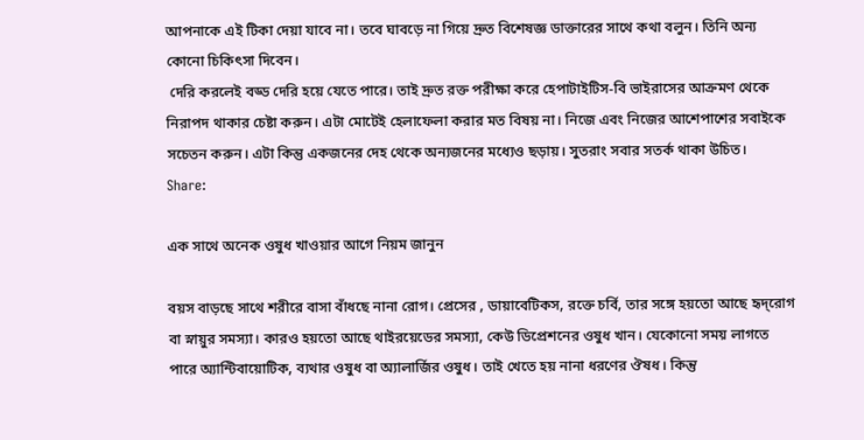আপনাকে এই টিকা দেয়া যাবে না। তবে ঘাবড়ে না গিয়ে দ্রুত বিশেষজ্ঞ ডাক্তারের সাথে কথা বলুন। তিনি অন্য কোনো চিকিৎসা দিবেন।
 দেরি করলেই বড্ড দেরি হয়ে যেতে পারে। তাই দ্রুত রক্ত পরীক্ষা করে হেপাটাইটিস-বি ভাইরাসের আক্রমণ থেকে নিরাপদ থাকার চেষ্টা করুন। এটা মোটেই হেলাফেলা করার মত বিষয় না। নিজে এবং নিজের আশেপাশের সবাইকে সচেতন করুন। এটা কিন্তু একজনের দেহ থেকে অন্যজনের মধ্যেও ছড়ায়। সুতরাং সবার সতর্ক থাকা উচিত।
Share:

এক সাথে অনেক ওষুধ খাওয়ার আগে নিয়ম জানুন

বয়স বাড়ছে সাথে শরীরে বাসা বাঁধছে নানা রোগ। প্রেসের , ডায়াবেটিকস, রক্তে চর্বি, তার সঙ্গে হয়তো আছে হৃদ্‌রোগ বা স্নায়ুর সমস্যা। কারও হয়তো আছে থাইরয়েডের সমস্যা, কেউ ডিপ্রেশনের ওষুধ খান। যেকোনো সময় লাগতে পারে অ্যান্টিবায়োটিক, ব্যথার ওষুধ বা অ্যালার্জির ওষুধ। তাই খেতে হয় নানা ধরণের ঔষধ। কিন্তু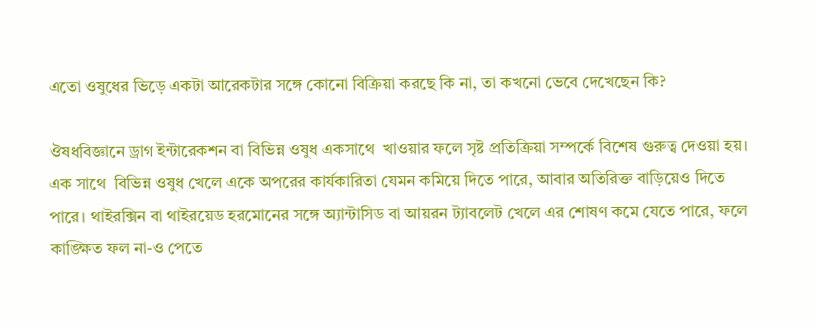এতো ওষুধের ভিড়ে একটা আরেকটার সঙ্গে কোনো বিক্রিয়া করছে কি না, তা কখনো ভেবে দেখেছেন কি?

ঔষধবিজ্ঞানে ড্রাগ ইন্টারেকশন বা বিভিন্ন ওষুধ একসাথে  খাওয়ার ফলে সৃষ্ট প্রতিক্রিয়া সম্পর্কে বিশেষ গুরুত্ব দেওয়া হয়। এক সাথে  বিভিন্ন ওষুধ খেলে একে অপরের কার্যকারিতা যেমন কমিয়ে দিতে পারে, আবার অতিরিক্ত বাড়িয়েও দিতে পারে। থাইরক্সিন বা থাইরয়েড হরমোনের সঙ্গে অ্যান্টাসিড বা আয়রন ট্যাবলেট খেলে এর শোষণ কমে যেতে পারে, ফলে কাঙ্ক্ষিত ফল না-ও পেতে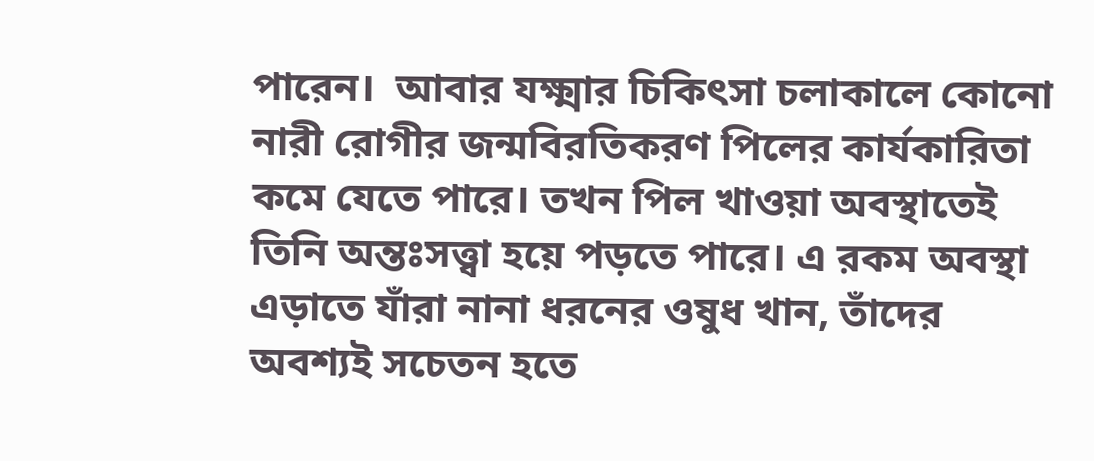পারেন।  আবার যক্ষ্মার চিকিৎসা চলাকালে কোনো নারী রোগীর জন্মবিরতিকরণ পিলের কার্যকারিতা কমে যেতে পারে। তখন পিল খাওয়া অবস্থাতেই তিনি অন্তঃসত্ত্বা হয়ে পড়তে পারে। এ রকম অবস্থা এড়াতে যাঁরা নানা ধরনের ওষুধ খান, তাঁদের অবশ্যই সচেতন হতে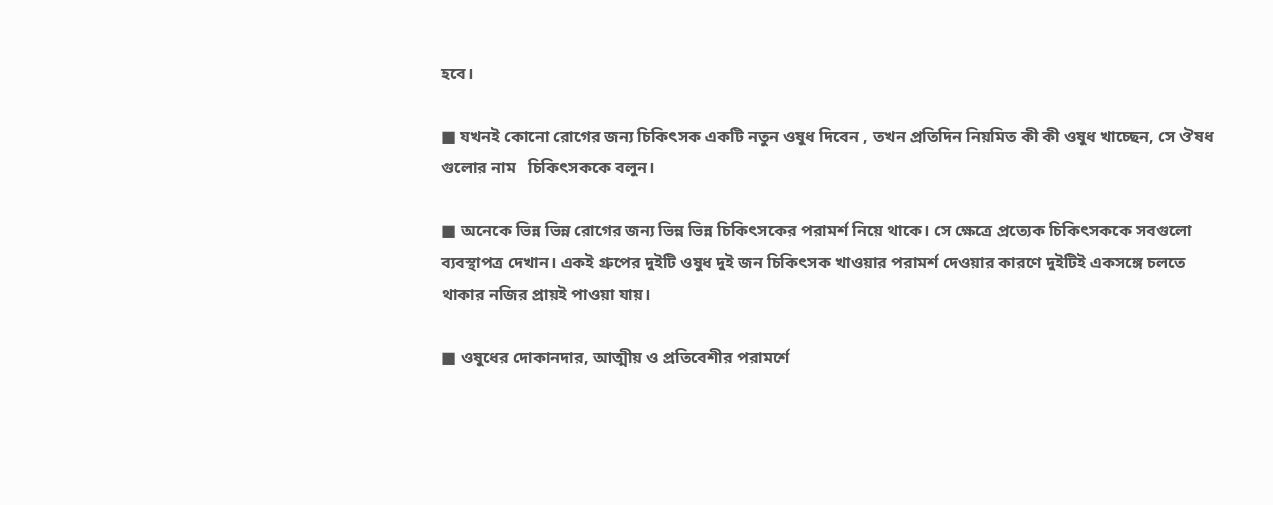হবে।

■ যখনই কোনো রোগের জন্য চিকিৎসক একটি নতুন ওষুধ দিবেন , তখন প্রতিদিন নিয়মিত কী কী ওষুধ খাচ্ছেন, সে ঔষধ গুলোর নাম   চিকিৎসককে বলুন।

■ অনেকে ভিন্ন ভিন্ন রোগের জন্য ভিন্ন ভিন্ন চিকিৎসকের পরামর্শ নিয়ে থাকে। সে ক্ষেত্রে প্রত্যেক চিকিৎসককে সবগুলো ব্যবস্থাপত্র দেখান। একই গ্রুপের দুইটি ওষুধ দুই জন চিকিৎসক খাওয়ার পরামর্শ দেওয়ার কারণে দুইটিই একসঙ্গে চলতে থাকার নজির প্রায়ই পাওয়া যায়।

■ ওষুধের দোকানদার, আত্মীয় ও প্রতিবেশীর পরামর্শে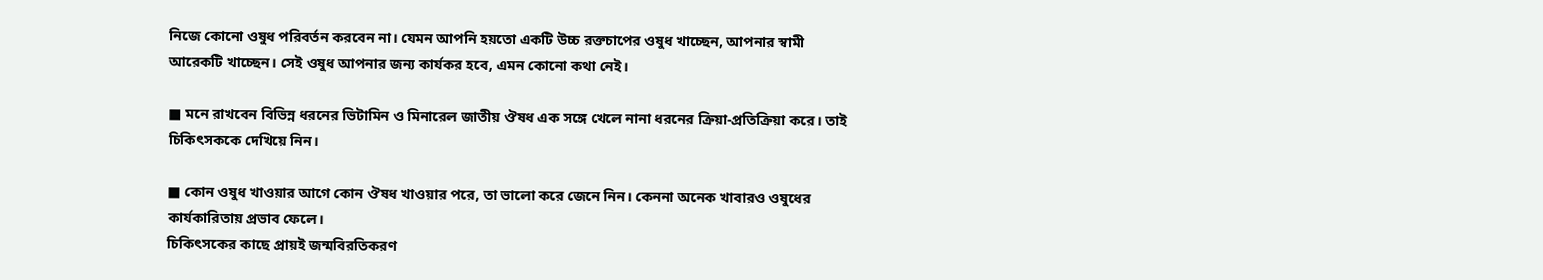নিজে কোনো ওষুধ পরিবর্তন করবেন না। যেমন আপনি হয়তো একটি উচ্চ রক্তচাপের ওষুধ খাচ্ছেন, আপনার স্বামী আরেকটি খাচ্ছেন। সেই ওষুধ আপনার জন্য কার্যকর হবে, এমন কোনো কথা নেই।

■ মনে রাখবেন বিভিন্ন ধরনের ভিটামিন ও মিনারেল জাতীয় ঔষধ এক সঙ্গে খেলে নানা ধরনের ক্রিয়া-প্রতিক্রিয়া করে। তাই চিকিৎসককে দেখিয়ে নিন।

■ কোন ওষুধ খাওয়ার আগে কোন ঔষধ খাওয়ার পরে, তা ভালো করে জেনে নিন। কেননা অনেক খাবারও ওষুধের কার্যকারিতায় প্রভাব ফেলে।
চিকিৎসকের কাছে প্রায়ই জন্মবিরতিকরণ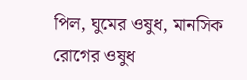পিল, ঘুমের ওষুধ, মানসিক রোগের ওষুধ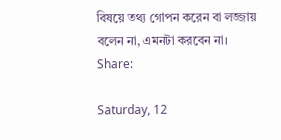বিষয়ে তথ্য গোপন করেন বা লজ্জায় বলেন না, এমনটা করবেন না।
Share:

Saturday, 12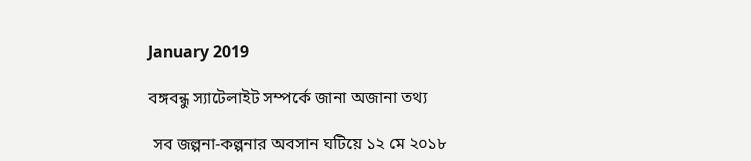January 2019

বঙ্গবন্ধু স্যাটেলাইট সম্পর্কে জানা অজানা তথ্য

 সব জল্পনা-কল্পনার অবসান ঘটিয়ে ১২ মে ২০১৮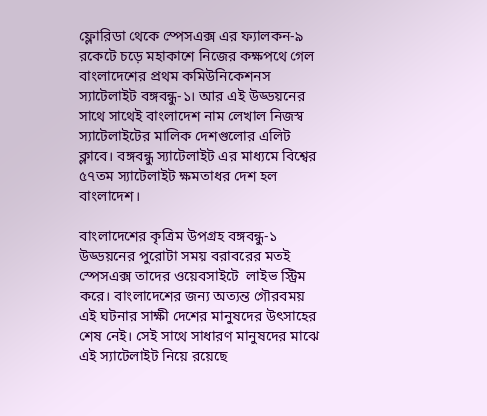ফ্লোরিডা থেকে স্পেসএক্স এর ফ্যালকন-৯ রকেটে চড়ে মহাকাশে নিজের কক্ষপথে গেল বাংলাদেশের প্রথম কমিউনিকেশনস স্যাটেলাইট বঙ্গবন্ধু-১। আর এই উড্ডয়নের সাথে সাথেই বাংলাদেশ নাম লেখাল নিজস্ব স্যাটেলাইটের মালিক দেশগুলোর এলিট ক্লাবে। বঙ্গবন্ধু স্যাটেলাইট এর মাধ্যমে বিশ্বের ৫৭তম স্যাটেলাইট ক্ষমতাধর দেশ হল বাংলাদেশ।

বাংলাদেশের কৃত্রিম উপগ্রহ বঙ্গবন্ধু-১ উড্ডয়নের পুরোটা সময় বরাবরের মতই স্পেসএক্স তাদের ওয়েবসাইটে  লাইভ স্ট্রিম করে। বাংলাদেশের জন্য অত্যন্ত গৌরবময় এই ঘটনার সাক্ষী দেশের মানুষদের উৎসাহের শেষ নেই। সেই সাথে সাধারণ মানুষদের মাঝে এই স্যাটেলাইট নিয়ে রয়েছে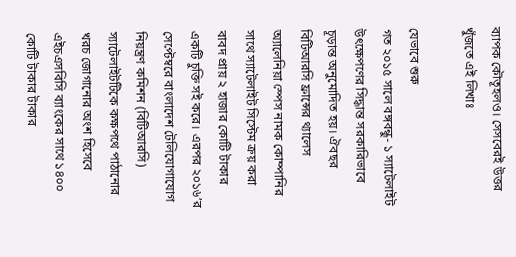ব্যাপক কৌতূহলও। সেসবেরই উত্তর খুঁজতে এই লিখাঃ

যেভাবে শুরু
গত ২০১৫ সালে বঙ্গবন্ধু- ১ স্যাটেলাইট উৎক্ষেপণের সিদ্ধান্ত সরকারিভাবে চূড়ান্ত অনুমোদিত হয়। ঐবছর বিটিআরসি ফ্রান্সের থ্যালেস অ্যালেনিয়া স্পেস নামক কোম্পানির সাথে স্যাটেলাইট সিস্টেম ক্রয় করা বাবদ প্রায় ২ হাজার কোটি টাকার একটি চুক্তি সই করে। এরপর ২০১৬’র সেপ্টেম্বরে বাংলাদেশ টেলিযোগাযোগ নিয়ন্ত্রণ কমিশন (বিটিআরসি) স্যাটেলাইটটিকে কক্ষপথে পাঠানোর খরচ জোগানোর অংশ হিসেবে এইচএসবিসি ব্যাংকের সাথে ১৪০০ কোটি টাকার টাকার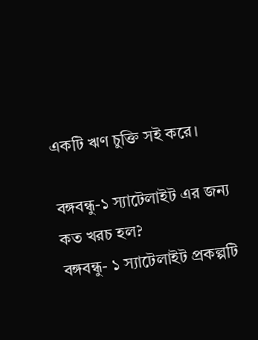একটি ঋণ চুক্তি সই করে।

বঙ্গবন্ধু-১ স্যাটেলাইট এর জন্য কত খরচ হল?
বঙ্গবন্ধু- ১ স্যাটেলাইট প্রকল্পটি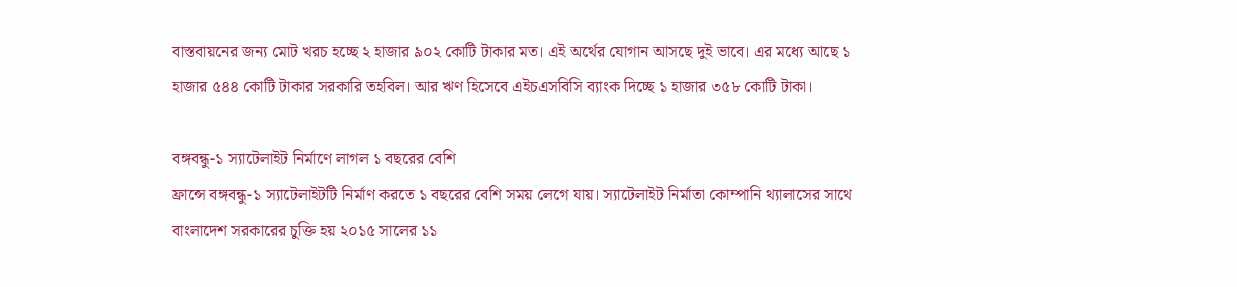বাস্তবায়নের জন্য মোট খরচ হচ্ছে ২ হাজার ৯০২ কোটি টাকার মত। এই অর্থের যোগান আসছে দুই ভাবে। এর মধ্যে আছে ১ হাজার ৫৪৪ কোটি টাকার সরকারি তহবিল। আর ঋণ হিসেবে এইচএসবিসি ব্যাংক দিচ্ছে ১ হাজার ৩৫৮ কোটি টাকা।

বঙ্গবন্ধু-১ স্যাটেলাইট নির্মাণে লাগল ১ বছরের বেশি
ফ্রান্সে বঙ্গবন্ধু-১ স্যাটেলাইটটি নির্মাণ করতে ১ বছরের বেশি সময় লেগে যায়। স্যাটেলাইট নির্মাতা কোম্পানি থ্যালাসের সাথে বাংলাদেশ সরকারের চুক্তি হয় ২০১৫ সালের ১১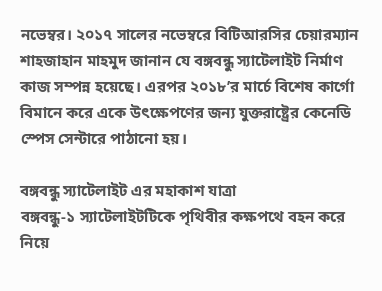নভেম্বর। ২০১৭ সালের নভেম্বরে বিটিআরসির চেয়ারম্যান শাহজাহান মাহমুদ জানান যে বঙ্গবন্ধু স্যাটেলাইট নির্মাণ কাজ সম্পন্ন হয়েছে। এরপর ২০১৮’র মার্চে বিশেষ কার্গো বিমানে করে একে উৎক্ষেপণের জন্য যুক্তরাষ্ট্রের কেনেডি স্পেস সেন্টারে পাঠানো হয়।

বঙ্গবন্ধু স্যাটেলাইট এর মহাকাশ যাত্রা
বঙ্গবন্ধু-১ স্যাটেলাইটটিকে পৃথিবীর কক্ষপথে বহন করে নিয়ে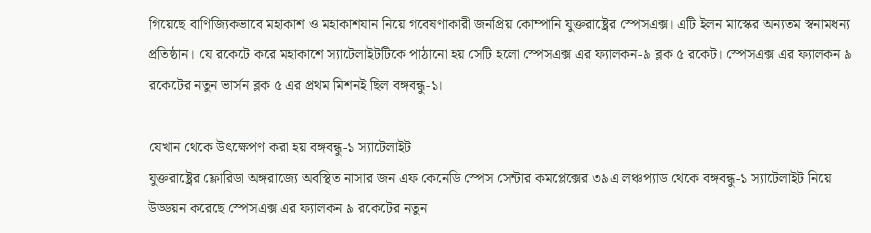গিয়েছে বাণিজ্যিকভাবে মহাকাশ ও মহাকাশযান নিয়ে গবেষণাকারী জনপ্রিয় কোম্পানি যুক্তরাষ্ট্রের স্পেসএক্স। এটি ইলন মাস্কের অন্যতম স্বনামধন্য প্রতিষ্ঠান। যে রকেটে করে মহাকাশে স্যাটেলাইটটিকে পাঠানো হয় সেটি হলো স্পেসএক্স এর ফ্যালকন-৯ ব্লক ৫ রকেট। স্পেসএক্স এর ফ্যালকন ৯ রকেটের নতুন ভার্সন ব্লক ৫ এর প্রথম মিশনই ছিল বঙ্গবন্ধু-১।

যেখান থেকে উৎক্ষেপণ করা হয় বঙ্গবন্ধু-১ স্যাটেলাইট
যুক্তরাষ্ট্রের ফ্লোরিডা অঙ্গরাজ্যে অবস্থিত নাসার জন এফ কেনেডি স্পেস সেন্টার কমপ্লেক্সের ৩৯এ লঞ্চপ্যাড থেকে বঙ্গবন্ধু-১ স্যাটেলাইট নিয়ে উড্ডয়ন করেছে স্পেসএক্স এর ফ্যালকন ৯ রকেটের নতুন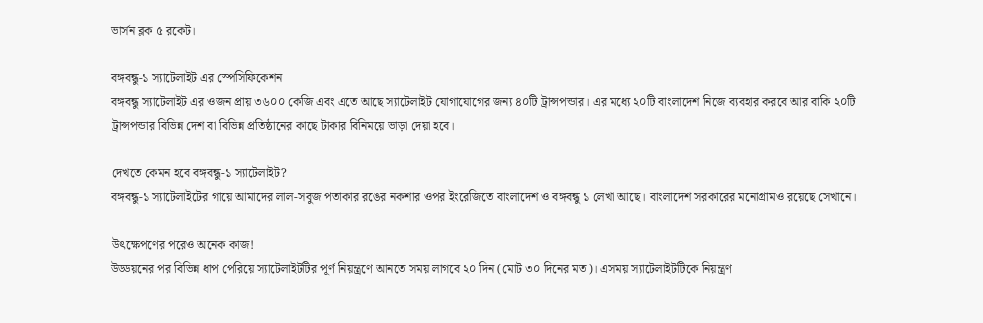ভার্সন ব্লক ৫ রকেট।

বঙ্গবন্ধু-১ স্যাটেলাইট এর স্পেসিফিকেশন
বঙ্গবন্ধু স্যাটেলাইট এর ওজন প্রায় ৩৬০০ কেজি এবং এতে আছে স্যাটেলাইট যোগাযোগের জন্য ৪০টি ট্রান্সপন্ডার। এর মধ্যে ২০টি বাংলাদেশ নিজে ব্যবহার করবে আর বাকি ২০টি ট্রান্সপন্ডার বিভিন্ন দেশ বা বিভিন্ন প্রতিষ্ঠানের কাছে টাকার বিনিময়ে ভাড়া দেয়া হবে।

দেখতে কেমন হবে বঙ্গবন্ধু-১ স্যাটেলাইট?
বঙ্গবন্ধু-১ স্যাটেলাইটের গায়ে আমাদের লাল-সবুজ পতাকার রঙের নকশার ওপর ইংরেজিতে বাংলাদেশ ও বঙ্গবন্ধু ১ লেখা আছে। বাংলাদেশ সরকারের মনোগ্রামও রয়েছে সেখানে।

উৎক্ষেপণের পরেও অনেক কাজ!
উড্ডয়নের পর বিভিন্ন ধাপ পেরিয়ে স্যাটেলাইটটির পূর্ণ নিয়ন্ত্রণে আনতে সময় লাগবে ২০ দিন (মোট ৩০ দিনের মত)। এসময় স্যাটেলাইটটিকে নিয়ন্ত্রণ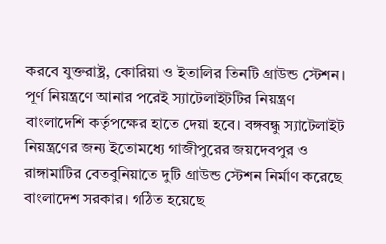করবে যুক্তরাষ্ট্র, কোরিয়া ও ইতালির তিনটি গ্রাউন্ড স্টেশন। পূর্ণ নিয়ন্ত্রণে আনার পরেই স্যাটেলাইটটির নিয়ন্ত্রণ বাংলাদেশি কর্তৃপক্ষের হাতে দেয়া হবে। বঙ্গবন্ধু স্যাটেলাইট নিয়ন্ত্রণের জন্য ইতোমধ্যে গাজীপুরের জয়দেবপুর ও রাঙ্গামাটির বেতবুনিয়াতে দুটি গ্রাউন্ড স্টেশন নির্মাণ করেছে বাংলাদেশ সরকার। গঠিত হয়েছে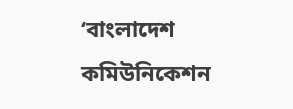‘বাংলাদেশ কমিউনিকেশন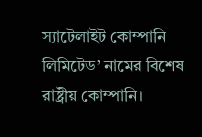স্যাটেলাইট কোম্পানি লিমিটেড’ নামের বিশেষ রাষ্ট্রীয় কোম্পানি।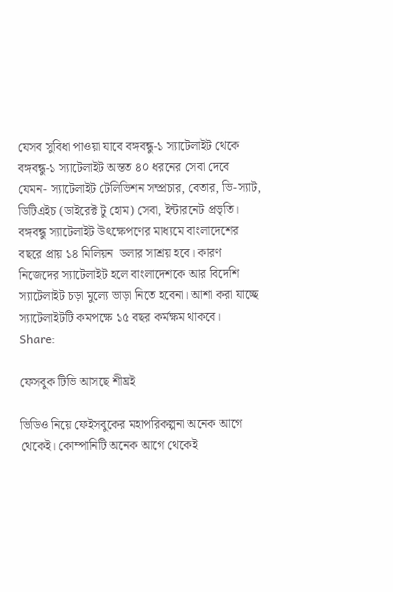যেসব সুবিধা পাওয়া যাবে বঙ্গবন্ধু-১ স্যাটেলাইট থেকে
বঙ্গবন্ধু-১ স্যাটেলাইট অন্তত ৪০ ধরনের সেবা দেবে যেমন- স্যাটেলাইট টেলিভিশন সম্প্রচার, বেতার, ভি-স্যাট, ডিটিএইচ (ডাইরেক্ট টু হোম) সেবা, ইন্টারনেট প্রভৃতি। বঙ্গবন্ধু স্যাটেলাইট উৎক্ষেপণের মাধ্যমে বাংলাদেশের বছরে প্রায় ১৪ মিলিয়ন  ডলার সাশ্রয় হবে। কারণ নিজেদের স্যাটেলাইট হলে বাংলাদেশকে আর বিদেশি স্যাটেলাইট চড়া মুল্যে ভাড়া নিতে হবেনা। আশা করা যাচ্ছে স্যাটেলাইটটি কমপক্ষে ১৫ বছর কর্মক্ষম থাকবে।
Share:

ফেসবুক টিভি আসছে শীঘ্রই

ভিডিও নিয়ে ফেইসবুকের মহাপরিকল্পনা অনেক আগে থেকেই। কোম্পানিটি অনেক আগে থেকেই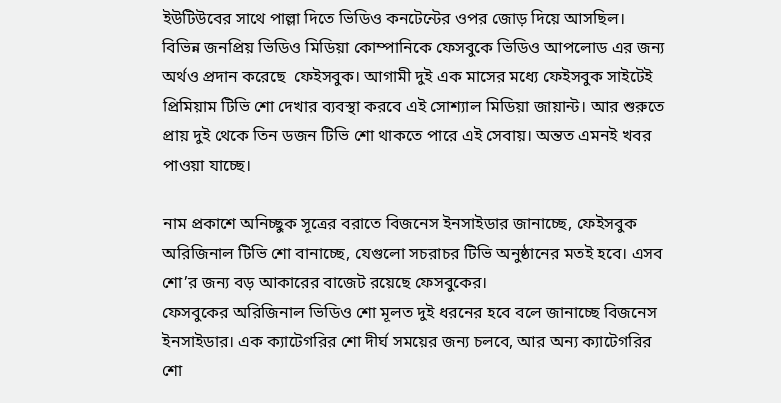ইউটিউবের সাথে পাল্লা দিতে ভিডিও কনটেন্টের ওপর জোড় দিয়ে আসছিল। বিভিন্ন জনপ্রিয় ভিডিও মিডিয়া কোম্পানিকে ফেসবুকে ভিডিও আপলোড এর জন্য অর্থও প্রদান করেছে  ফেইসবুক। আগামী দুই এক মাসের মধ্যে ফেইসবুক সাইটেই প্রিমিয়াম টিভি শো দেখার ব্যবস্থা করবে এই সোশ্যাল মিডিয়া জায়ান্ট। আর শুরুতে প্রায় দুই থেকে তিন ডজন টিভি শো থাকতে পারে এই সেবায়। অন্তত এমনই খবর পাওয়া যাচ্ছে।

নাম প্রকাশে অনিচ্ছুক সূত্রের বরাতে বিজনেস ইনসাইডার জানাচ্ছে, ফেইসবুক অরিজিনাল টিভি শো বানাচ্ছে, যেগুলো সচরাচর টিভি অনুষ্ঠানের মতই হবে। এসব শো’র জন্য বড় আকারের বাজেট রয়েছে ফেসবুকের।
ফেসবুকের অরিজিনাল ভিডিও শো মূলত দুই ধরনের হবে বলে জানাচ্ছে বিজনেস ইনসাইডার। এক ক্যাটেগরির শো দীর্ঘ সময়ের জন্য চলবে, আর অন্য ক্যাটেগরির শো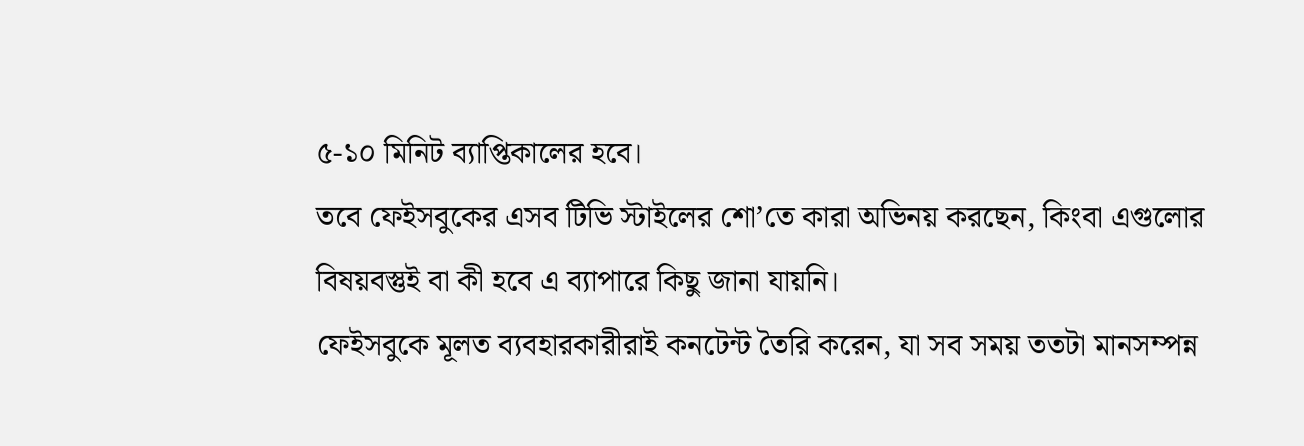৫-১০ মিনিট ব্যাপ্তিকালের হবে।
তবে ফেইসবুকের এসব টিভি স্টাইলের শো’তে কারা অভিনয় করছেন, কিংবা এগুলোর বিষয়বস্তুই বা কী হবে এ ব্যাপারে কিছু জানা যায়নি।
ফেইসবুকে মূলত ব্যবহারকারীরাই কনটেন্ট তৈরি করেন, যা সব সময় ততটা মানসম্পন্ন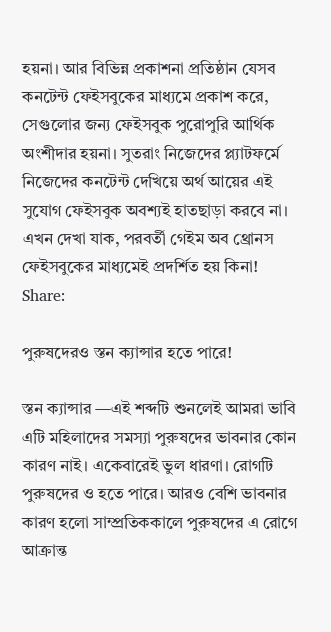হয়না। আর বিভিন্ন প্রকাশনা প্রতিষ্ঠান যেসব কনটেন্ট ফেইসবুকের মাধ্যমে প্রকাশ করে, সেগুলোর জন্য ফেইসবুক পুরোপুরি আর্থিক অংশীদার হয়না। সুতরাং নিজেদের প্ল্যাটফর্মে নিজেদের কনটেন্ট দেখিয়ে অর্থ আয়ের এই সুযোগ ফেইসবুক অবশ্যই হাতছাড়া করবে না। এখন দেখা যাক, পরবর্তী গেইম অব থ্রোনস ফেইসবুকের মাধ্যমেই প্রদর্শিত হয় কিনা!
Share:

পুরুষদেরও স্তন ক্যান্সার হতে পারে!

স্তন ক্যান্সার —এই শব্দটি শুনলেই আমরা ভাবি এটি মহিলাদের সমস্যা পুরুষদের ভাবনার কোন কারণ নাই। একেবারেই ভুল ধারণা। রোগটি পুরুষদের ও হতে পারে। আরও বেশি ভাবনার কারণ হলো সাম্প্রতিককালে পুরুষদের এ রোগে আক্রান্ত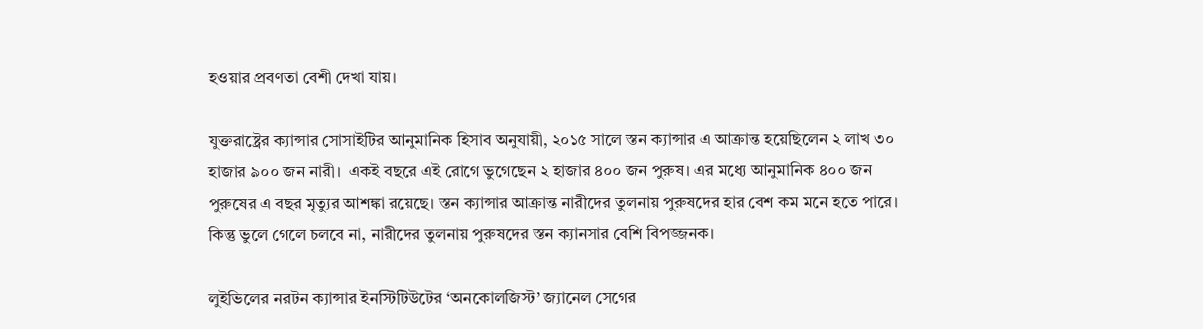হওয়ার প্রবণতা বেশী দেখা যায়।

যুক্তরাষ্ট্রের ক্যান্সার সোসাইটির আনুমানিক হিসাব অনুযায়ী, ২০১৫ সালে স্তন ক্যান্সার এ আক্রান্ত হয়েছিলেন ২ লাখ ৩০ হাজার ৯০০ জন নারী।  একই বছরে এই রোগে ভুগেছেন ২ হাজার ৪০০ জন পুরুষ। এর মধ্যে আনুমানিক ৪০০ জন পুরুষের এ বছর মৃত্যুর আশঙ্কা রয়েছে। স্তন ক্যান্সার আক্রান্ত নারীদের তুলনায় পুরুষদের হার বেশ কম মনে হতে পারে। কিন্তু ভুলে গেলে চলবে না, নারীদের তুলনায় পুরুষদের স্তন ক্যানসার বেশি বিপজ্জনক।

লুইভিলের নরটন ক্যান্সার ইনস্টিটিউটের ‘অনকোলজিস্ট’ জ্যানেল সেগের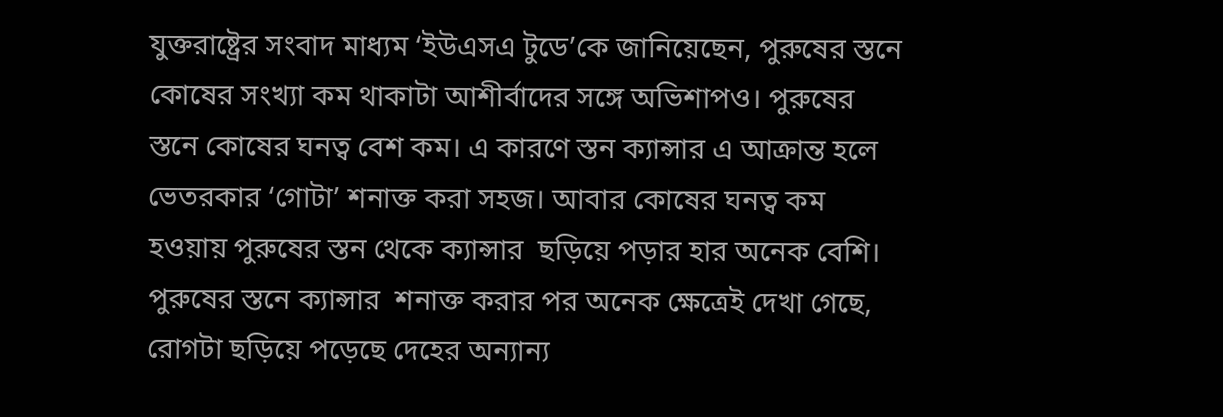যুক্তরাষ্ট্রের সংবাদ মাধ্যম ‘ইউএসএ টুডে’কে জানিয়েছেন, পুরুষের স্তনে কোষের সংখ্যা কম থাকাটা আশীর্বাদের সঙ্গে অভিশাপও। পুরুষের স্তনে কোষের ঘনত্ব বেশ কম। এ কারণে স্তন ক্যান্সার এ আক্রান্ত হলে ভেতরকার ‘গোটা’ শনাক্ত করা সহজ। আবার কোষের ঘনত্ব কম হওয়ায় পুরুষের স্তন থেকে ক্যান্সার  ছড়িয়ে পড়ার হার অনেক বেশি। পুরুষের স্তনে ক্যান্সার  শনাক্ত করার পর অনেক ক্ষেত্রেই দেখা গেছে, রোগটা ছড়িয়ে পড়েছে দেহের অন্যান্য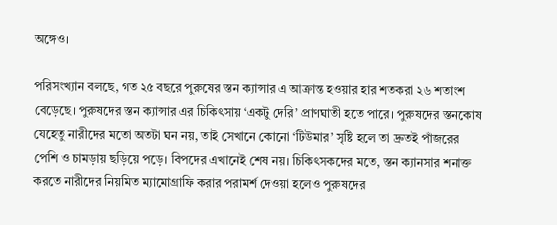অঙ্গেও।

পরিসংখ্যান বলছে, গত ২৫ বছরে পুরুষের স্তন ক্যান্সার এ আক্রান্ত হওয়ার হার শতকরা ২৬ শতাংশ বেড়েছে। পুরুষদের স্তন ক্যান্সার এর চিকিৎসায় ‘একটু দেরি’ প্রাণঘাতী হতে পারে। পুরুষদের স্তনকোষ যেহেতু নারীদের মতো অতটা ঘন নয়, তাই সেখানে কোনো ‘টিউমার’ সৃষ্টি হলে তা দ্রুতই পাঁজরের পেশি ও চামড়ায় ছড়িয়ে পড়ে। বিপদের এখানেই শেষ নয়। চিকিৎসকদের মতে, স্তন ক্যানসার শনাক্ত করতে নারীদের নিয়মিত ম্যামোগ্রাফি করার পরামর্শ দেওয়া হলেও পুরুষদের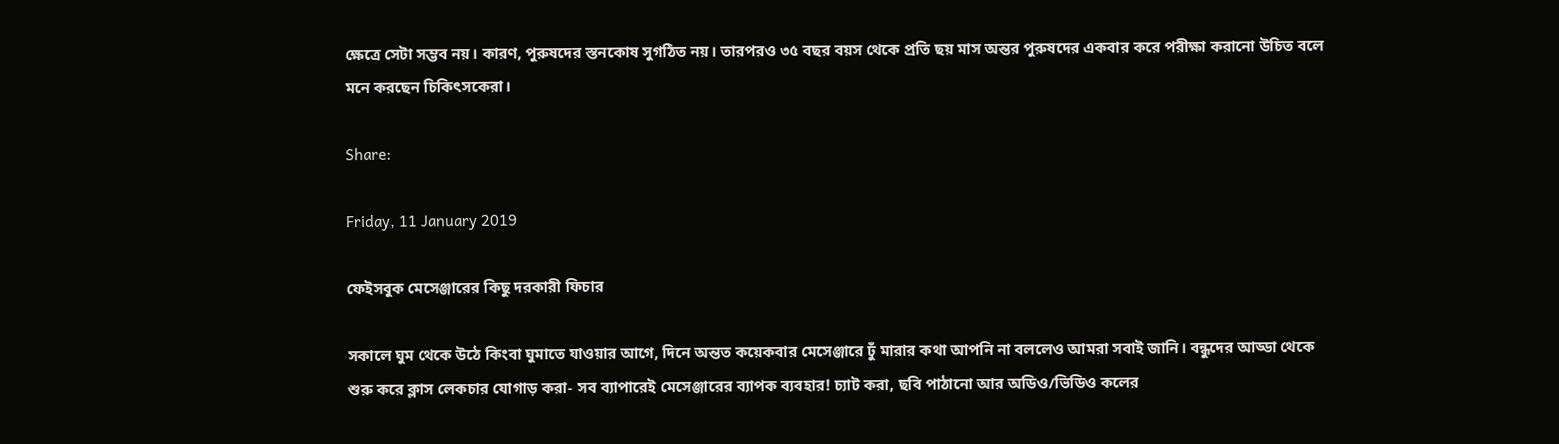ক্ষেত্রে সেটা সম্ভব নয়। কারণ, পুরুষদের স্তনকোষ সুগঠিত নয়। তারপরও ৩৫ বছর বয়স থেকে প্রতি ছয় মাস অন্তর পুরুষদের একবার করে পরীক্ষা করানো উচিত বলে মনে করছেন চিকিৎসকেরা।

Share:

Friday, 11 January 2019

ফেইসবুক মেসেঞ্জারের কিছু দরকারী ফিচার

সকালে ঘুম থেকে উঠে কিংবা ঘুমাতে যাওয়ার আগে, দিনে অন্তত কয়েকবার মেসেঞ্জারে ঢুঁ মারার কথা আপনি না বললেও আমরা সবাই জানি। বন্ধুদের আড্ডা থেকে শুরু করে ক্লাস লেকচার যোগাড় করা- সব ব্যাপারেই মেসেঞ্জারের ব্যাপক ব্যবহার! চ্যাট করা, ছবি পাঠানো আর অডিও/ভিডিও কলের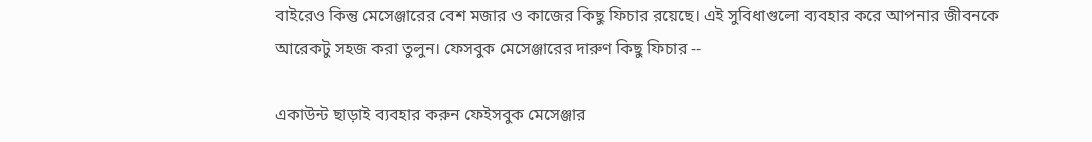বাইরেও কিন্তু মেসেঞ্জারের বেশ মজার ও কাজের কিছু ফিচার রয়েছে। এই সুবিধাগুলো ব্যবহার করে আপনার জীবনকে আরেকটু সহজ করা তুলুন। ফেসবুক মেসেঞ্জারের দারুণ কিছু ফিচার --

একাউন্ট ছাড়াই ব্যবহার করুন ফেইসবুক মেসেঞ্জার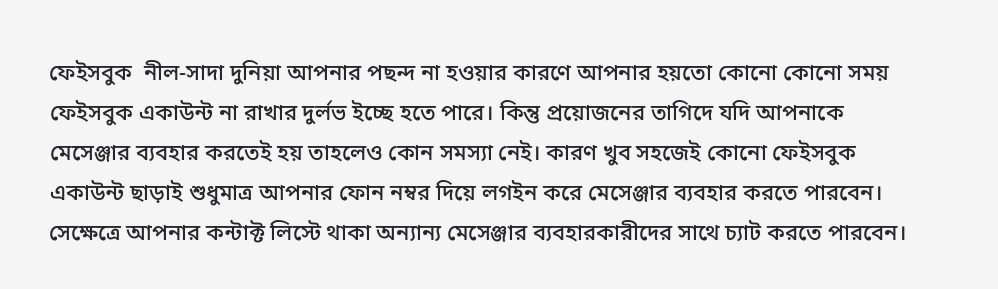ফেইসবুক  নীল-সাদা দুনিয়া আপনার পছন্দ না হওয়ার কারণে আপনার হয়তো কোনো কোনো সময় ফেইসবুক একাউন্ট না রাখার দুর্লভ ইচ্ছে হতে পারে। কিন্তু প্রয়োজনের তাগিদে যদি আপনাকে মেসেঞ্জার ব্যবহার করতেই হয় তাহলেও কোন সমস্যা নেই। কারণ খুব সহজেই কোনো ফেইসবুক একাউন্ট ছাড়াই শুধুমাত্র আপনার ফোন নম্বর দিয়ে লগইন করে মেসেঞ্জার ব্যবহার করতে পারবেন। সেক্ষেত্রে আপনার কন্টাক্ট লিস্টে থাকা অন্যান্য মেসেঞ্জার ব্যবহারকারীদের সাথে চ্যাট করতে পারবেন।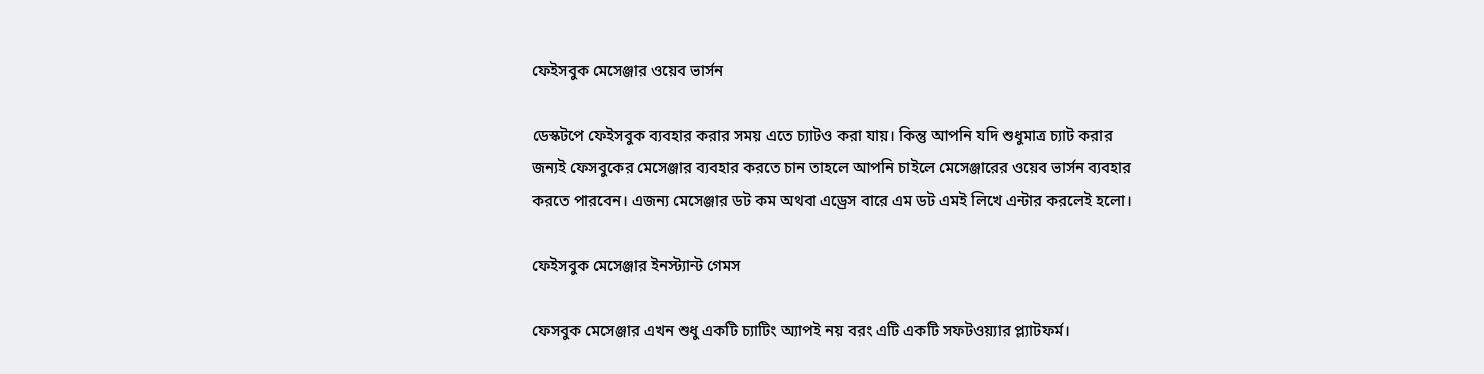ফেইসবুক মেসেঞ্জার ওয়েব ভার্সন

ডেস্কটপে ফেইসবুক ব্যবহার করার সময় এতে চ্যাটও করা যায়। কিন্তু আপনি যদি শুধুমাত্র চ্যাট করার জন্যই ফেসবুকের মেসেঞ্জার ব্যবহার করতে চান তাহলে আপনি চাইলে মেসেঞ্জারের ওয়েব ভার্সন ব্যবহার করতে পারবেন। এজন্য মেসেঞ্জার ডট কম অথবা এড্রেস বারে এম ডট এমই লিখে এন্টার করলেই হলো।

ফেইসবুক মেসেঞ্জার ইনস্ট্যান্ট গেমস

ফেসবুক মেসেঞ্জার এখন শুধু একটি চ্যাটিং অ্যাপই নয় বরং এটি একটি সফটওয়্যার প্ল্যাটফর্ম।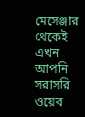মেসেঞ্জার থেকেই এখন আপনি সরাসরি ওয়েব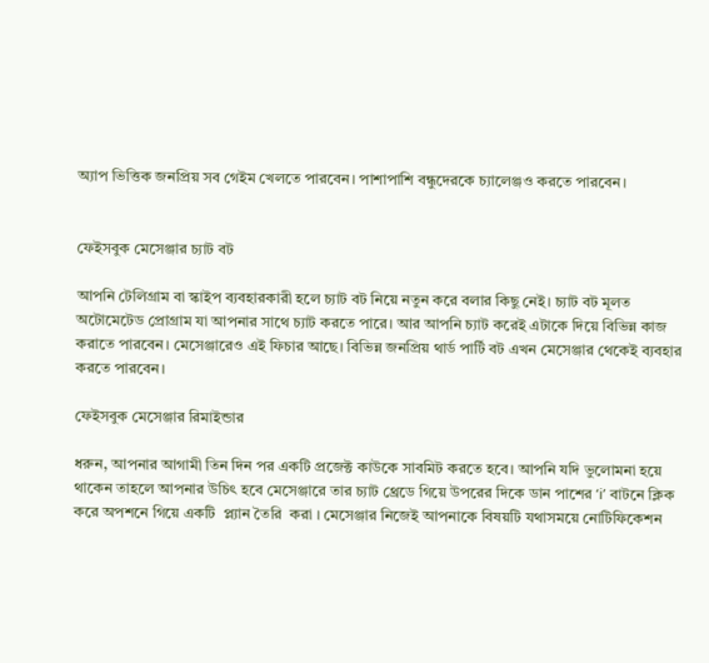অ্যাপ ভিত্তিক জনপ্রিয় সব গেইম খেলতে পারবেন। পাশাপাশি বন্ধুদেরকে চ্যালেঞ্জও করতে পারবেন।


ফেইসবুক মেসেঞ্জার চ্যাট বট

আপনি টেলিগ্রাম বা স্কাইপ ব্যবহারকারী হলে চ্যাট বট নিয়ে নতুন করে বলার কিছু নেই। চ্যাট বট মূলত অটোমেটেড প্রোগ্রাম যা আপনার সাথে চ্যাট করতে পারে। আর আপনি চ্যাট করেই এটাকে দিয়ে বিভিন্ন কাজ করাতে পারবেন। মেসেঞ্জারেও এই ফিচার আছে। বিভিন্ন জনপ্রিয় থার্ড পার্টি বট এখন মেসেঞ্জার থেকেই ব্যবহার করতে পারবেন।

ফেইসবুক মেসেঞ্জার রিমাইন্ডার

ধরুন, আপনার আগামী তিন দিন পর একটি প্রজেক্ট কাউকে সাবমিট করতে হবে। আপনি যদি ভুলোমনা হয়ে থাকেন তাহলে আপনার উচিৎ হবে মেসেঞ্জারে তার চ্যাট থ্রেডে গিয়ে উপরের দিকে ডান পাশের ‘i’ বাটনে ক্লিক করে অপশনে গিয়ে একটি  প্ল্যান তৈরি  করা । মেসেঞ্জার নিজেই আপনাকে বিষয়টি যথাসময়ে নোটিফিকেশন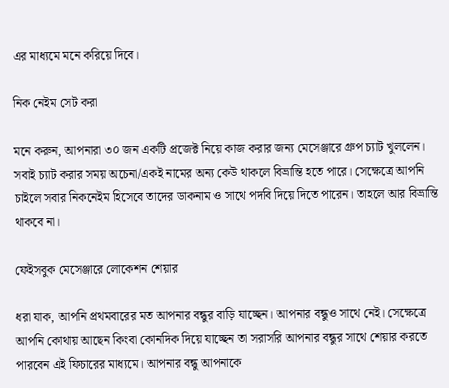এর মাধ্যমে মনে করিয়ে দিবে।

নিক নেইম সেট করা

মনে করুন, আপনারা ৩০ জন একটি প্রজেক্ট নিয়ে কাজ করার জন্য মেসেঞ্জারে গ্রুপ চ্যাট খুললেন। সবাই চ্যাট করার সময় অচেনা/একই নামের অন্য কেউ থাকলে বিভ্রান্তি হতে পারে। সেক্ষেত্রে আপনি চাইলে সবার নিকনেইম হিসেবে তাদের ডাকনাম ও সাথে পদবি দিয়ে দিতে পারেন। তাহলে আর বিভ্রান্তি থাকবে না।

ফেইসবুক মেসেঞ্জারে লোকেশন শেয়ার

ধরা যাক, আপনি প্রথমবারের মত আপনার বন্ধুর বাড়ি যাচ্ছেন। আপনার বন্ধুও সাথে নেই। সেক্ষেত্রে আপনি কোথায় আছেন কিংবা কোনদিক দিয়ে যাচ্ছেন তা সরাসরি আপনার বন্ধুর সাথে শেয়ার করতে পারবেন এই ফিচারের মাধ্যমে। আপনার বন্ধু আপনাকে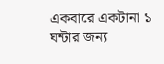একবারে একটানা ১ ঘন্টার জন্য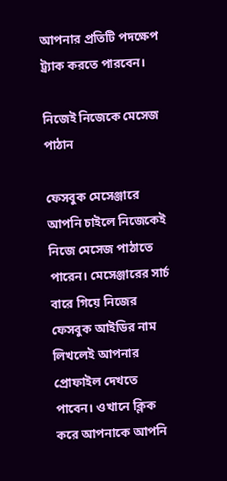আপনার প্রতিটি পদক্ষেপ ট্র্যাক করতে পারবেন।

নিজেই নিজেকে মেসেজ পাঠান

ফেসবুক মেসেঞ্জারে আপনি চাইলে নিজেকেই নিজে মেসেজ পাঠাতে পারেন। মেসেঞ্জারের সার্চ বারে গিয়ে নিজের ফেসবুক আইডির নাম লিখলেই আপনার প্রোফাইল দেখতে পাবেন। ওখানে ক্লিক করে আপনাকে আপনি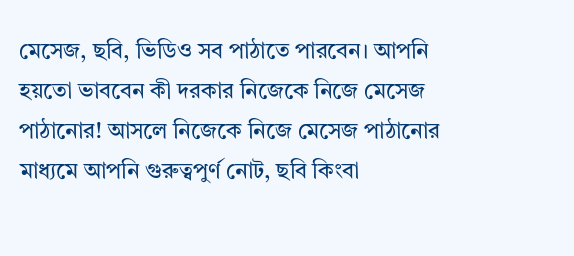মেসেজ, ছবি, ভিডিও সব পাঠাতে পারবেন। আপনি হয়তো ভাববেন কী দরকার নিজেকে নিজে মেসেজ পাঠানোর! আসলে নিজেকে নিজে মেসেজ পাঠানোর মাধ্যমে আপনি গুরুত্বপুর্ণ নোট, ছবি কিংবা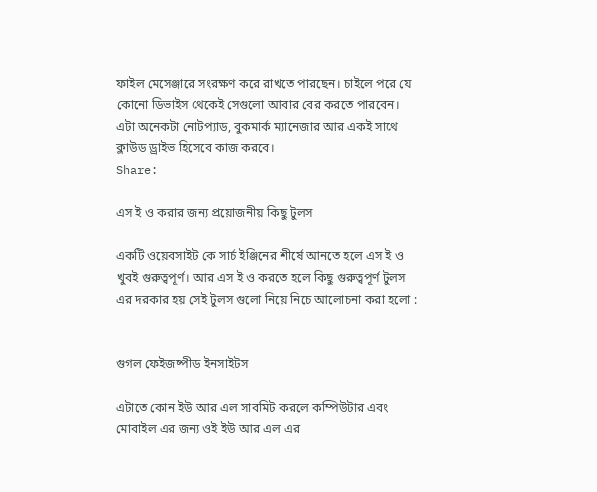ফাইল মেসেঞ্জারে সংরক্ষণ করে রাখতে পারছেন। চাইলে পরে যে কোনো ডিভাইস থেকেই সেগুলো আবার বের করতে পারবেন। এটা অনেকটা নোটপ্যাড, বুকমার্ক ম্যানেজার আর একই সাথে ক্লাউড ড্রাইভ হিসেবে কাজ করবে।
Share:

এস ই ও করার জন্য প্রয়োজনীয় কিছু টুলস

একটি ওয়েবসাইট কে সার্চ ইঞ্জিনের শীর্ষে আনতে হলে এস ই ও খুবই গুরুত্বপূর্ণ। আর এস ই ও করতে হলে কিছু গুরুত্বপূর্ণ টুলস এর দরকার হয় সেই টুলস গুলো নিয়ে নিচে আলোচনা করা হলো :


গুগল ফেইজষ্পীড ইনসাইটস

এটাতে কোন ইউ আর এল সাবমিট করলে কম্পিউটার এবং মোবাইল এর জন্য ওই ইউ আর এল এর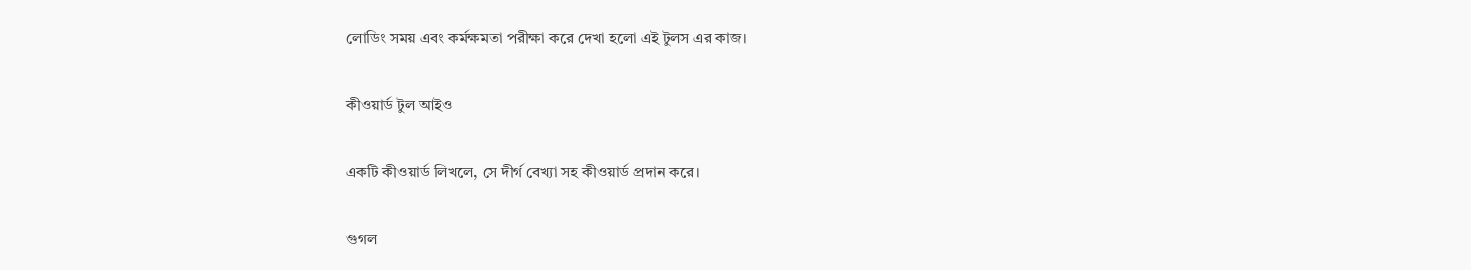লোডিং সময় এবং কর্মক্ষমতা পরীক্ষা করে দেখা হলো এই টুলস এর কাজ।

কীওয়ার্ড টুল আইও

একটি কীওয়ার্ড লিখলে, সে দীর্গ বেখ্যা সহ কীওয়ার্ড প্রদান করে।

গুগল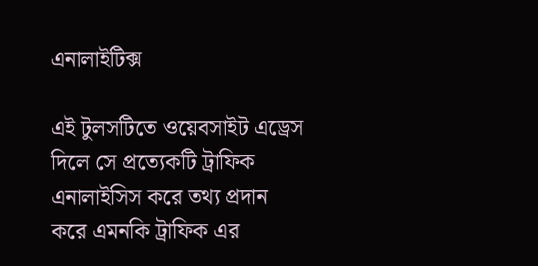এনালাইটিক্স

এই টুলসটিতে ওয়েবসাইট এড্রেস দিলে সে প্রত্যেকটি ট্রাফিক এনালাইসিস করে তথ্য প্রদান করে এমনকি ট্রাফিক এর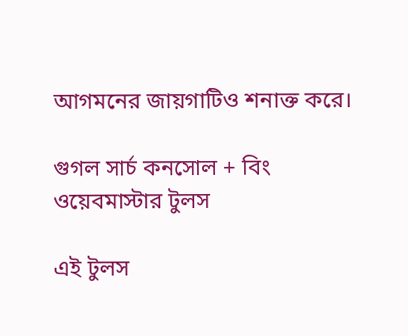আগমনের জায়গাটিও শনাক্ত করে।

গুগল সার্চ কনসোল + বিং ওয়েবমাস্টার টুলস

এই টুলস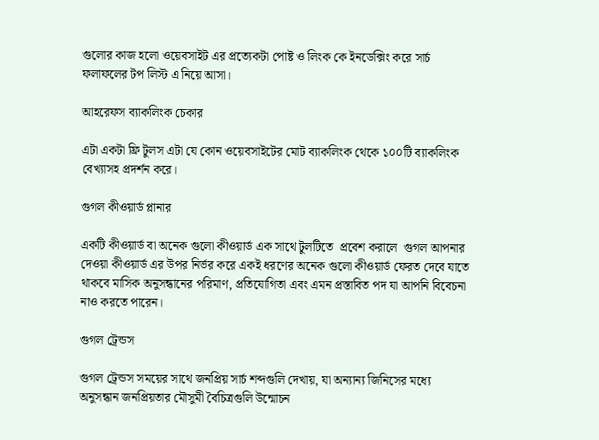গুলোর কাজ হলো ওয়েবসাইট এর প্রত্যেকটা পোষ্ট ও লিংক কে ইনডেক্সিং করে সার্চ ফলাফলের টপ লিস্ট এ নিয়ে আসা।

আহরেফস ব্যাকলিংক চেকার

এটা একটা ফ্রি টুলস এটা যে কোন ওয়েবসাইটের মোট ব্যাকলিংক থেকে ১০০টি ব্যাকলিংক বেখ্যাসহ প্রদর্শন করে।

গুগল কীওয়ার্ড প্লানার

একটি কীওয়ার্ড বা অনেক গুলো কীওয়ার্ড এক সাথে টুলটিতে  প্রবেশ করালে  গুগল আপনার দেওয়া কীওয়ার্ড এর উপর নির্ভর করে একই ধরণের অনেক গুলো কীওয়ার্ড ফেরত দেবে যাতে থাকবে মাসিক অনুসন্ধানের পরিমাণ, প্রতিযোগিতা এবং এমন প্রস্তাবিত পদ যা আপনি বিবেচনা নাও করতে পারেন।

গুগল ট্রেন্ডস

গুগল ট্রেন্ডস সময়ের সাথে জনপ্রিয় সার্চ শব্দগুলি দেখায়, যা অন্যান্য জিনিসের মধ্যে অনুসন্ধান জনপ্রিয়তার মৌসুমী বৈচিত্রগুলি উন্মোচন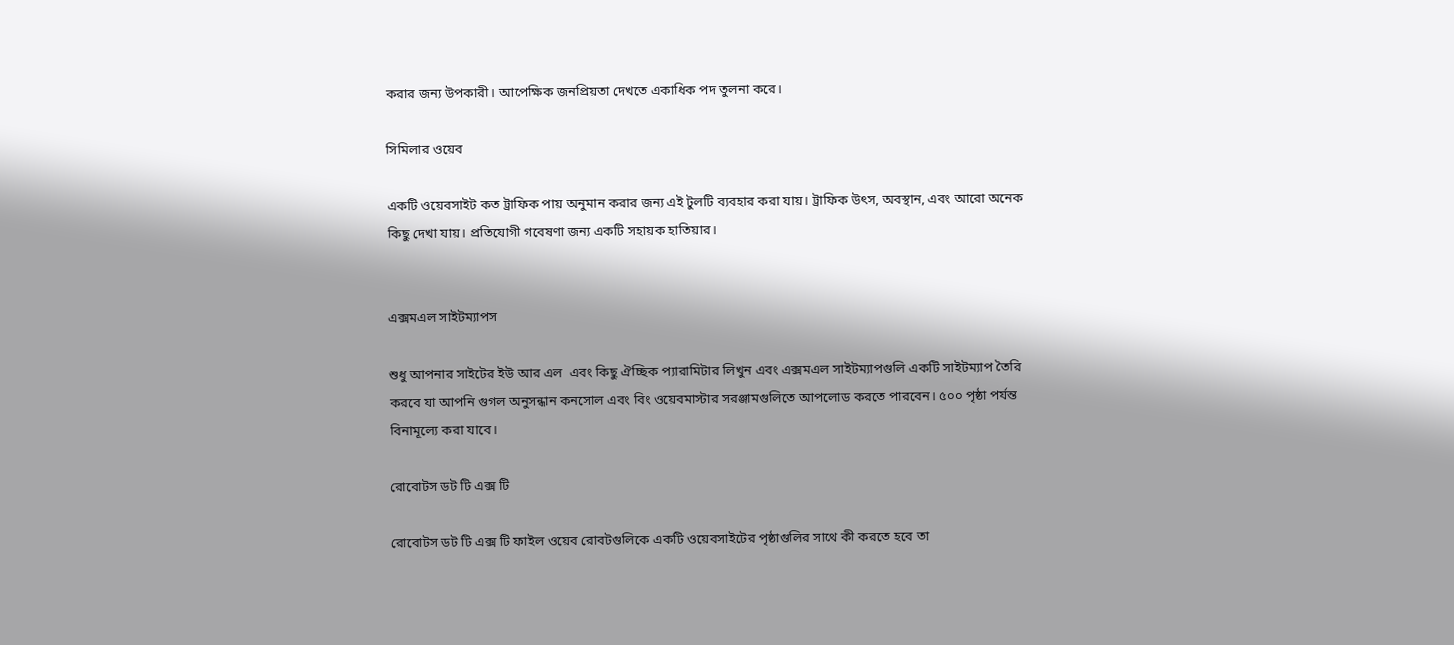করার জন্য উপকারী। আপেক্ষিক জনপ্রিয়তা দেখতে একাধিক পদ তুলনা করে।

সিমিলার ওয়েব

একটি ওয়েবসাইট কত ট্রাফিক পায় অনুমান করার জন্য এই টুলটি ব্যবহার করা যায়। ট্রাফিক উৎস, অবস্থান, এবং আরো অনেক কিছু দেখা যায়। প্রতিযোগী গবেষণা জন্য একটি সহায়ক হাতিয়ার।


এক্সমএল সাইটম্যাপস

শুধু আপনার সাইটের ইউ আর এল  এবং কিছু ঐচ্ছিক প্যারামিটার লিখুন এবং এক্সমএল সাইটম্যাপগুলি একটি সাইটম্যাপ তৈরি করবে যা আপনি গুগল অনুসন্ধান কনসোল এবং বিং ওয়েবমাস্টার সরঞ্জামগুলিতে আপলোড করতে পারবেন। ৫০০ পৃষ্ঠা পর্যন্ত বিনামূল্যে করা যাবে।

রোবোটস ডট টি এক্স টি

রোবোটস ডট টি এক্স টি ফাইল ওয়েব রোবটগুলিকে একটি ওয়েবসাইটের পৃষ্ঠাগুলির সাথে কী করতে হবে তা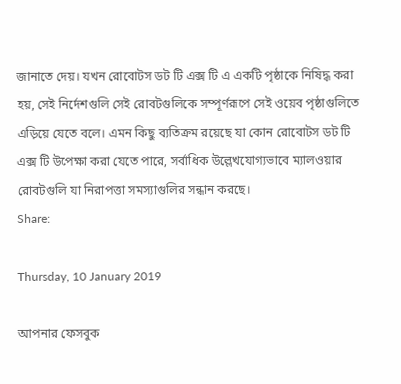জানাতে দেয়। যখন রোবোটস ডট টি এক্স টি এ একটি পৃষ্ঠাকে নিষিদ্ধ করা হয়, সেই নির্দেশগুলি সেই রোবটগুলিকে সম্পূর্ণরূপে সেই ওয়েব পৃষ্ঠাগুলিতে এড়িয়ে যেতে বলে। এমন কিছু ব্যতিক্রম রয়েছে যা কোন রোবোটস ডট টি এক্স টি উপেক্ষা করা যেতে পারে, সর্বাধিক উল্লেখযোগ্যভাবে ম্যালওয়ার রোবটগুলি যা নিরাপত্তা সমস্যাগুলির সন্ধান করছে।
Share:

Thursday, 10 January 2019

আপনার ফেসবুক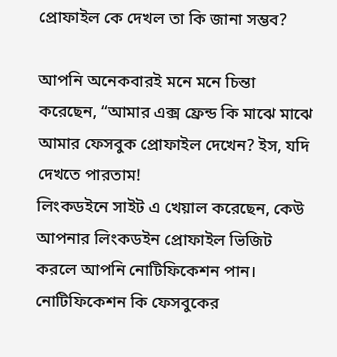প্রোফাইল কে দেখল তা কি জানা সম্ভব?

আপনি অনেকবারই মনে মনে চিন্তা করেছেন, “আমার এক্স ফ্রেন্ড কি মাঝে মাঝে আমার ফেসবুক প্রোফাইল দেখেন? ইস, যদি দেখতে পারতাম!
লিংকডইনে সাইট এ খেয়াল করেছেন, কেউ আপনার লিংকডইন প্রোফাইল ভিজিট করলে আপনি নোটিফিকেশন পান। নোটিফিকেশন কি ফেসবুকের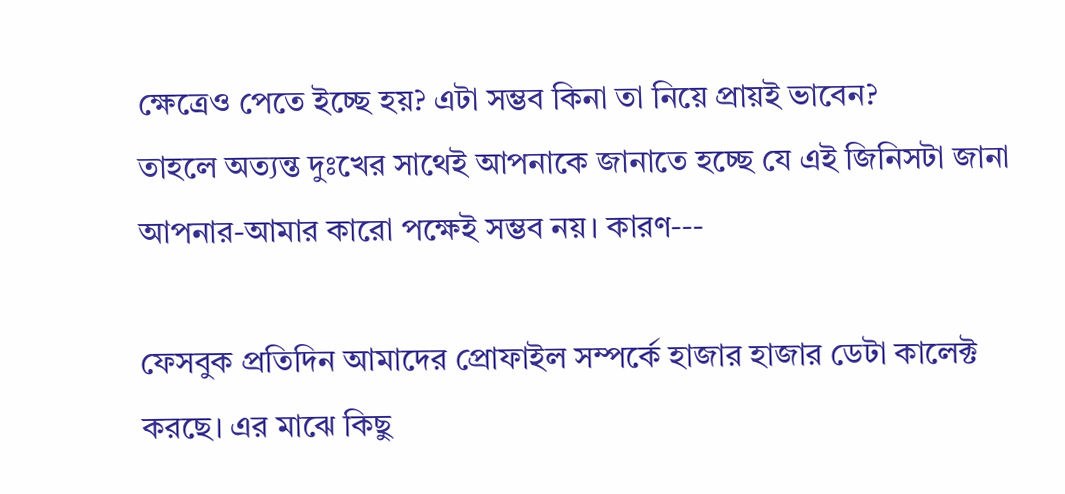ক্ষেত্রেও পেতে ইচ্ছে হয়? এটা সম্ভব কিনা তা নিয়ে প্রায়ই ভাবেন?
তাহলে অত্যন্ত দুঃখের সাথেই আপনাকে জানাতে হচ্ছে যে এই জিনিসটা জানা আপনার-আমার কারো পক্ষেই সম্ভব নয়। কারণ---

ফেসবুক প্রতিদিন আমাদের প্রোফাইল সম্পর্কে হাজার হাজার ডেটা কালেক্ট করছে। এর মাঝে কিছু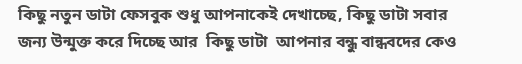কিছু নতুন ডাটা ফেসবুক শুধু আপনাকেই দেখাচ্ছে, কিছু ডাটা সবার জন্য উন্মুক্ত করে দিচ্ছে আর  কিছু ডাটা  আপনার বন্ধু বান্ধবদের কেও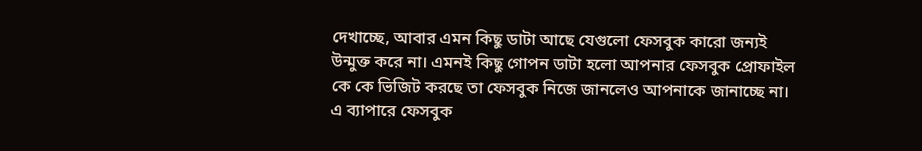দেখাচ্ছে, আবার এমন কিছু ডাটা আছে যেগুলো ফেসবুক কারো জন্যই উন্মুক্ত করে না। এমনই কিছু গোপন ডাটা হলো আপনার ফেসবুক প্রোফাইল কে কে ভিজিট করছে তা ফেসবুক নিজে জানলেও আপনাকে জানাচ্ছে না।
এ ব্যাপারে ফেসবুক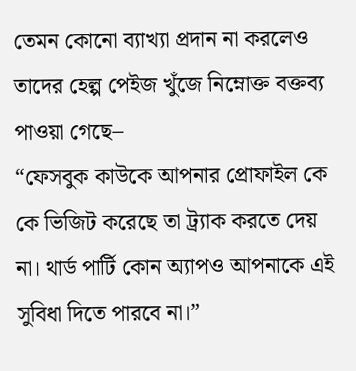তেমন কোনো ব্যাখ্যা প্রদান না করলেও তাদের হেল্প পেইজ খুঁজে নিম্নোক্ত বক্তব্য পাওয়া গেছে–
“ফেসবুক কাউকে আপনার প্রোফাইল কে কে ভিজিট করেছে তা ট্র্যাক করতে দেয় না। থার্ড পার্টি কোন অ্যাপও আপনাকে এই সুবিধা দিতে পারবে না।”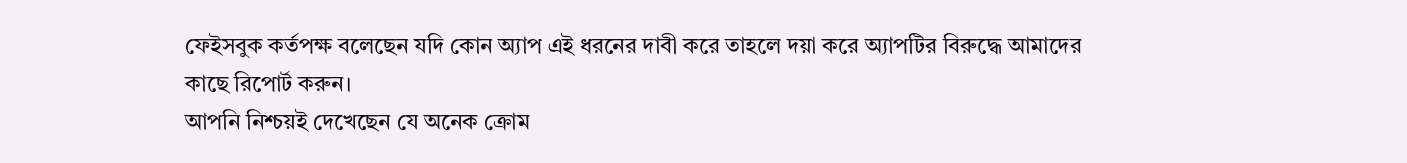ফেইসবুক কর্তপক্ষ বলেছেন যদি কোন অ্যাপ এই ধরনের দাবী করে তাহলে দয়া করে অ্যাপটির বিরুদ্ধে আমাদের কাছে রিপোর্ট করুন।
আপনি নিশ্চয়ই দেখেছেন যে অনেক ক্রোম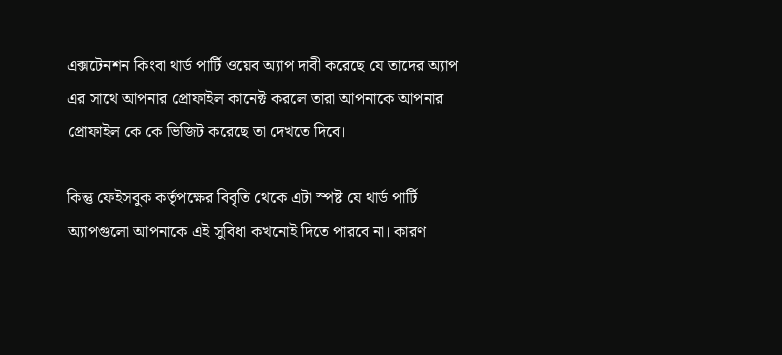এক্সটেনশন কিংবা থার্ড পার্টি ওয়েব অ্যাপ দাবী করেছে যে তাদের অ্যাপ এর সাথে আপনার প্রোফাইল কানেক্ট করলে তারা আপনাকে আপনার প্রোফাইল কে কে ভিজিট করেছে তা দেখতে দিবে।

কিন্তু ফেইসবুক কর্তৃপক্ষের বিবৃতি থেকে এটা স্পষ্ট যে থার্ড পার্টি অ্যাপগুলো আপনাকে এই সুবিধা কখনোই দিতে পারবে না। কারণ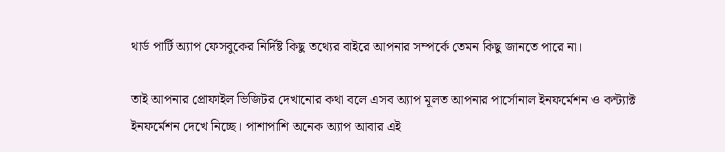থার্ড পার্টি অ্যাপ ফেসবুকের নির্দিষ্ট কিছু তথ্যের বাইরে আপনার সম্পর্কে তেমন কিছু জানতে পারে না।

তাই আপনার প্রোফাইল ভিজিটর দেখানোর কথা বলে এসব অ্যাপ মূলত আপনার পার্সোনাল ইনফর্মেশন ও কন্ট্যাক্ট ইনফর্মেশন দেখে নিচ্ছে। পাশাপাশি অনেক অ্যাপ আবার এই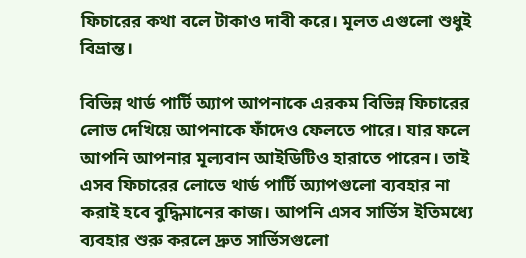ফিচারের কথা বলে টাকাও দাবী করে। মূলত এগুলো শুধুই বিভ্রান্ত।

বিভিন্ন থার্ড পার্টি অ্যাপ আপনাকে এরকম বিভিন্ন ফিচারের লোভ দেখিয়ে আপনাকে ফাঁদেও ফেলতে পারে। যার ফলে আপনি আপনার মূল্যবান আইডিটিও হারাতে পারেন। তাই এসব ফিচারের লোভে থার্ড পার্টি অ্যাপগুলো ব্যবহার না করাই হবে বুদ্ধিমানের কাজ। আপনি এসব সার্ভিস ইতিমধ্যে ব্যবহার শুরু করলে দ্রুত সার্ভিসগুলো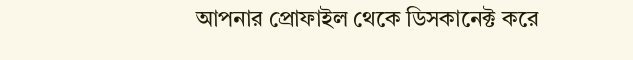আপনার প্রোফাইল থেকে ডিসকানেক্ট করে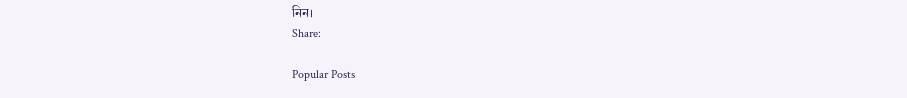নিন।
Share:

Popular Posts